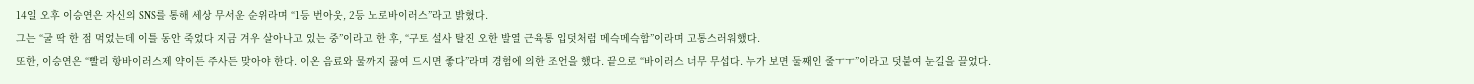14일 오후 이승연은 자신의 SNS를 통해 세상 무서운 순위라며 “1등 번아웃, 2등 노로바이러스”라고 밝혔다.
그는 “굴 딱 한 점 먹었는데 이틀 동안 죽었다 지금 겨우 살아나고 있는 중”이라고 한 후, “구토 설사 탈진 오한 발열 근육통 입덧처럼 메슥메슥함”이라며 고통스러워했다.
또한, 이승연은 “빨리 항바이러스제 약이든 주사든 맞아야 한다. 이온 음료와 물까지 끓여 드시면 좋다”라며 경험에 의한 조언을 했다. 끝으로 “바이러스 너무 무섭다. 누가 보면 둘째인 줄ㅜㅜ”이라고 덧붙여 눈길을 끌었다.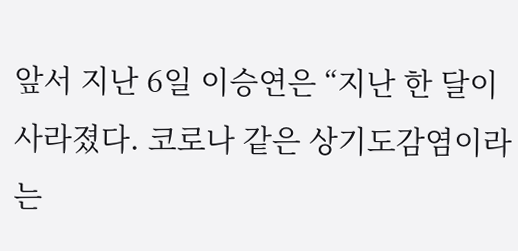앞서 지난 6일 이승연은 “지난 한 달이 사라졌다. 코로나 같은 상기도감염이라는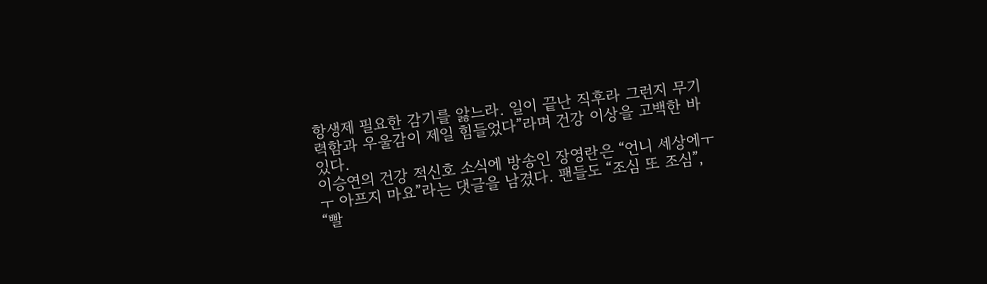항생제 필요한 감기를 앓느라. 일이 끝난 직후라 그런지 무기력함과 우울감이 제일 힘들었다”라며 건강 이상을 고백한 바 있다.
이승연의 건강 적신호 소식에 방송인 장영란은 “언니 세상에ㅜㅜ 아프지 마요”라는 댓글을 남겼다. 팬들도 “조심 또 조심”, “빨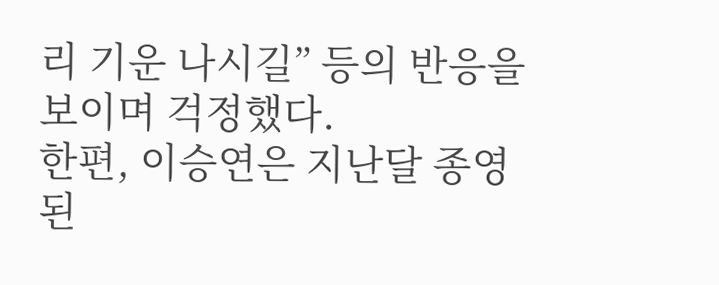리 기운 나시길” 등의 반응을 보이며 걱정했다.
한편, 이승연은 지난달 종영된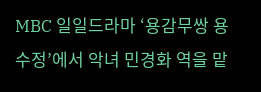MBC 일일드라마 ‘용감무쌍 용수정’에서 악녀 민경화 역을 맡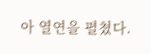아 열연을 펼쳤다.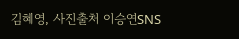김혜영, 사진출처 이승연SNS